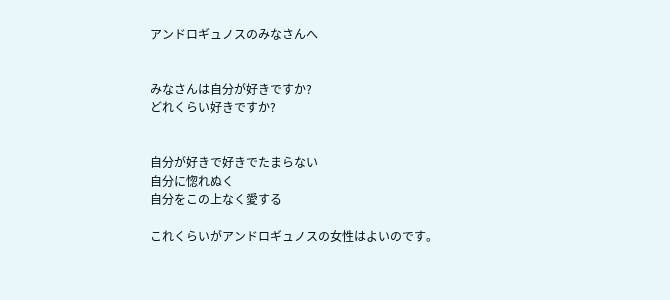アンドロギュノスのみなさんへ


みなさんは自分が好きですか?
どれくらい好きですか?


自分が好きで好きでたまらない
自分に惚れぬく
自分をこの上なく愛する

これくらいがアンドロギュノスの女性はよいのです。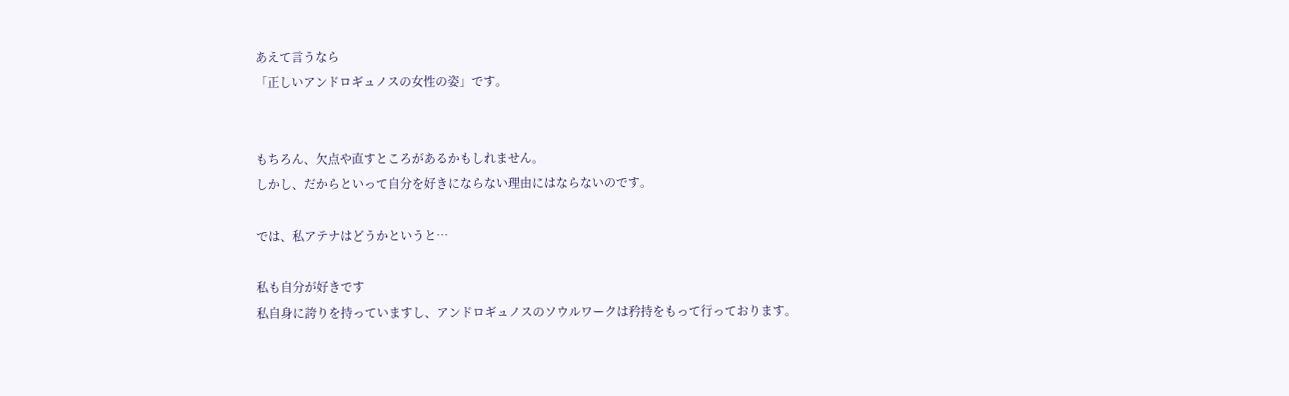あえて言うなら
「正しいアンドロギュノスの女性の姿」です。


もちろん、欠点や直すところがあるかもしれません。
しかし、だからといって自分を好きにならない理由にはならないのです。

では、私アテナはどうかというと…

私も自分が好きです
私自身に誇りを持っていますし、アンドロギュノスのソウルワークは矜持をもって行っております。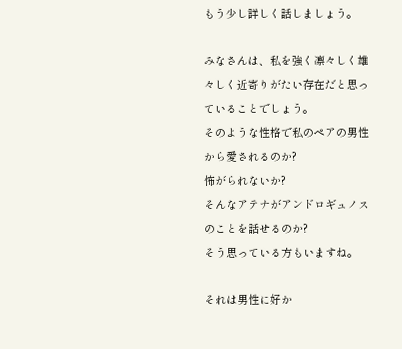もう少し詳しく話しましょう。

みなさんは、私を強く凛々しく雄々しく近寄りがたい存在だと思っていることでしょう。
そのような性格で私のペアの男性から愛されるのか?
怖がられないか?
そんなアテナがアンドロギュノスのことを話せるのか?
そう思っている方もいますね。

それは男性に好か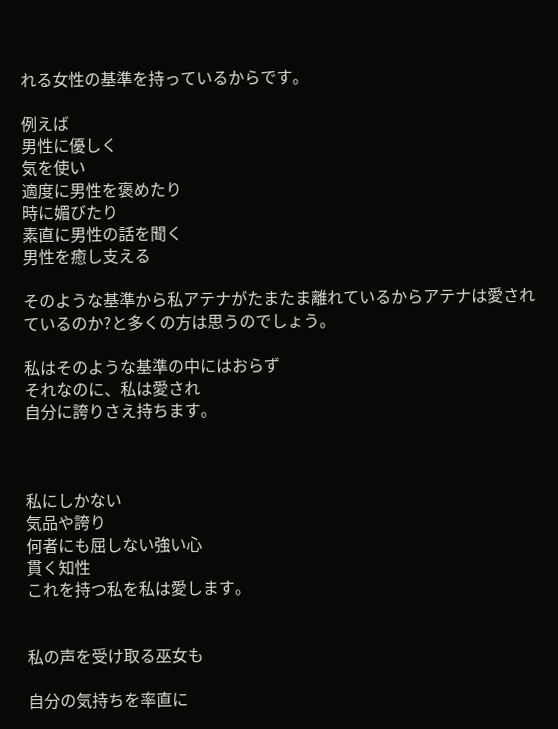れる女性の基準を持っているからです。

例えば
男性に優しく
気を使い
適度に男性を褒めたり
時に媚びたり
素直に男性の話を聞く
男性を癒し支える

そのような基準から私アテナがたまたま離れているからアテナは愛されているのか?と多くの方は思うのでしょう。

私はそのような基準の中にはおらず
それなのに、私は愛され
自分に誇りさえ持ちます。



私にしかない
気品や誇り
何者にも屈しない強い心
貫く知性
これを持つ私を私は愛します。


私の声を受け取る巫女も

自分の気持ちを率直に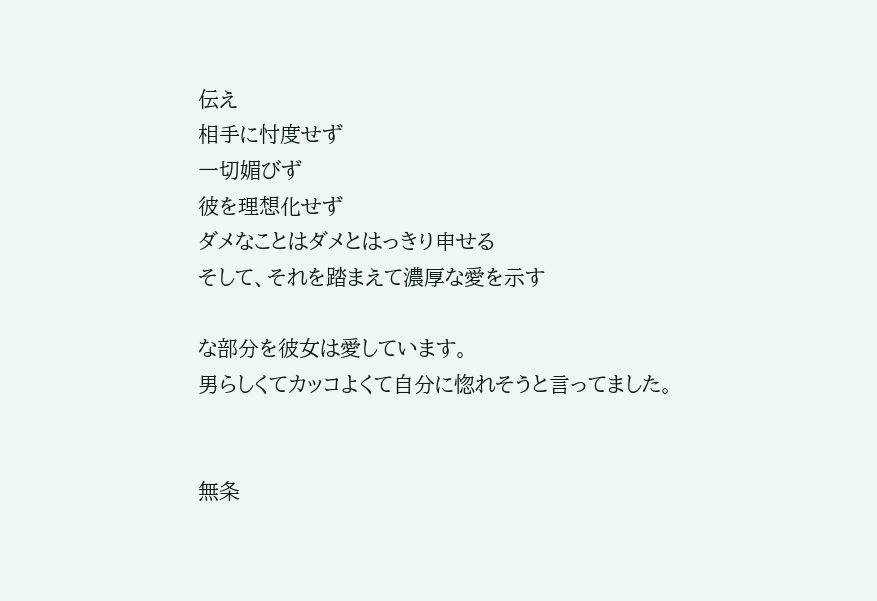伝え
相手に忖度せず
一切媚びず
彼を理想化せず
ダメなことはダメとはっきり申せる
そして、それを踏まえて濃厚な愛を示す

な部分を彼女は愛しています。
男らしくてカッコよくて自分に惚れそうと言ってました。


無条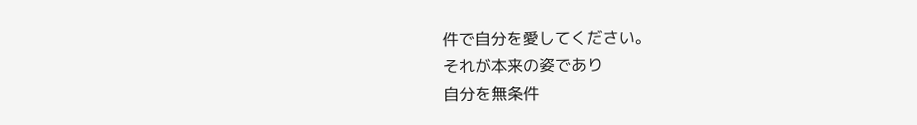件で自分を愛してください。
それが本来の姿であり
自分を無条件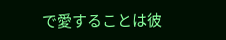で愛することは彼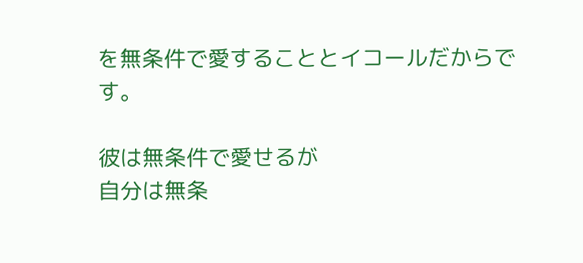を無条件で愛することとイコールだからです。

彼は無条件で愛せるが
自分は無条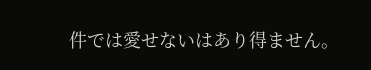件では愛せないはあり得ません。